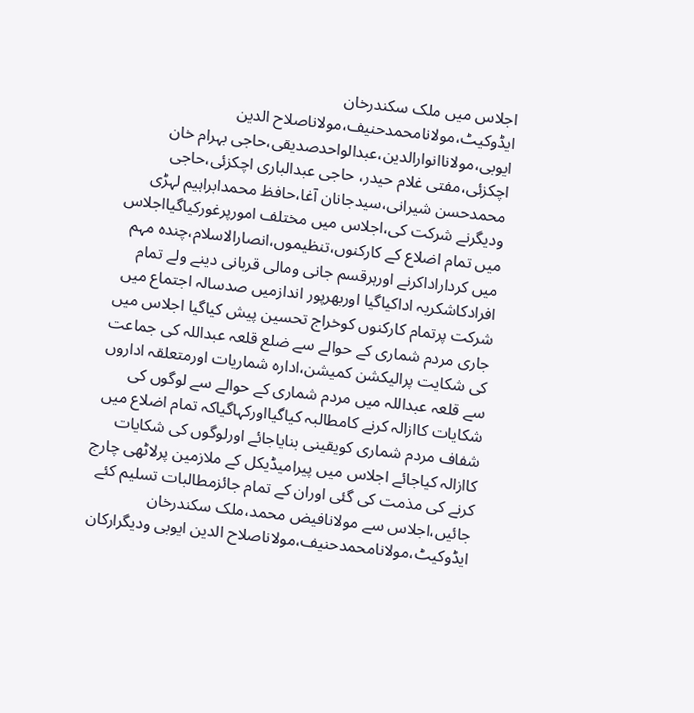اجلاس میں ملک سکندرخان ایڈوکیٹ،مولانامحمدحنیف،مولاناصلاح الدین ایوبی،مولاناانوارالدین،عبدالواحدصدیقی،حاجی بہرام خان اچکزئی،مفتی غلام حیدر، حاجی عبدالباری اچکزئی،حاجی محمدحسن شیرانی،سیدجانان آغا،حافظ محمدابراہیم لہڑی ودیگرنے شرکت کی،اجلاس میں مختلف امورپرغورکیاگیااجلاس میں تمام اضلاع کے کارکنوں،تنظیموں،انصارالاسلام،چندہ مہم میں کرداراداکرنے اورہرقسم جانی ومالی قربانی دینے ولے تمام افرادکاشکریہ اداکیاگیا اوربھرپور اندازمیں صدسالہ اجتماع میں شرکت پرتمام کارکنوں کوخراج تحسین پیش کیاگیا اجلاس میں جاری مردم شماری کے حوالے سے ضلع قلعہ عبداللہ کی جماعت کی شکایت پرالیکشن کمیشن،ادارہ شماریات اورمتعلقہ اداروں سے قلعہ عبداللہ میں مردم شماری کے حوالے سے لوگوں کی شکایات کاازالہ کرنے کامطالبہ کیاگیااورکہاگیاکہ تمام اضلاع میں شفاف مردم شماری کویقینی بنایاجائے اورلوگوں کی شکایات کاازالہ کیاجائے اجلاس میں پیرامیڈیکل کے ملازمین پرلاٹھی چارج کرنے کی مذمت کی گئی اوران کے تمام جائزمطالبات تسلیم کئے جائیں،اجلاس سے مولانافیض محمد،ملک سکندرخان ایڈوکیٹ،مولانامحمدحنیف،مولاناصلاح الدین ایوبی ودیگرارکان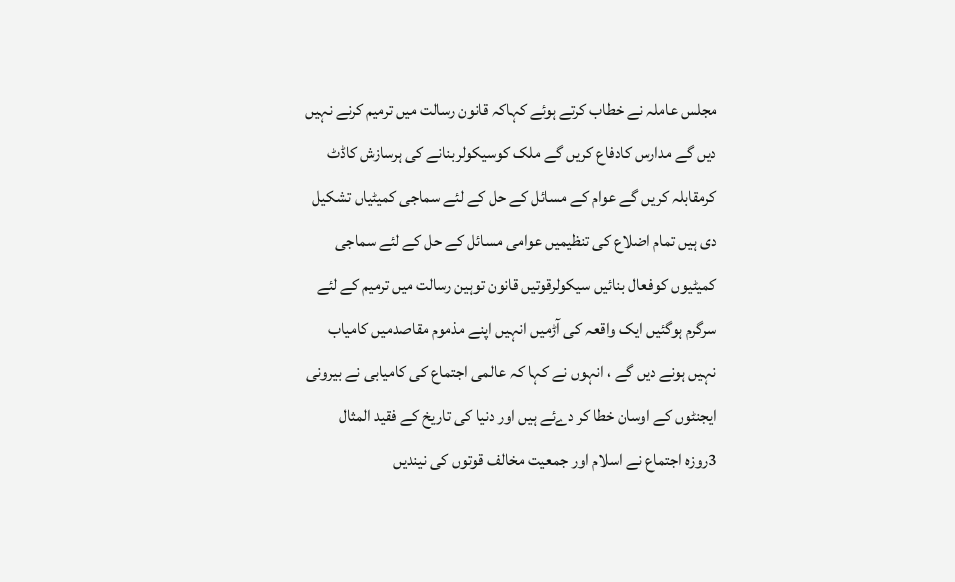مجلس عاملہ نے خطاب کرتے ہوئے کہاکہ قانون رسالت میں ترمیم کرنے نہیں دیں گے مدارس کادفاع کریں گے ملک کوسیکولربنانے کی ہرسازش کاڈٹ کرمقابلہ کریں گے عوام کے مسائل کے حل کے لئے سماجی کمیٹیاں تشکیل دی ہیں تمام اضلاع کی تنظیمیں عوامی مسائل کے حل کے لئے سماجی کمیٹیوں کوفعال بنائیں سیکولرقوتیں قانون توہین رسالت میں ترمیم کے لئے سرگرم ہوگئیں ایک واقعہ کی آڑمیں انہیں اپنے مذموم مقاصدمیں کامیاب نہیں ہونے دیں گے ، انہوں نے کہا کہ عالمی اجتماع کی کامیابی نے بیرونی ایجنٹوں کے اوسان خطا کر دےئے ہیں اور دنیا کی تاریخ کے فقید المثال 3روزہ اجتماع نے اسلام اور جمعیت مخالف قوتوں کی نیندیں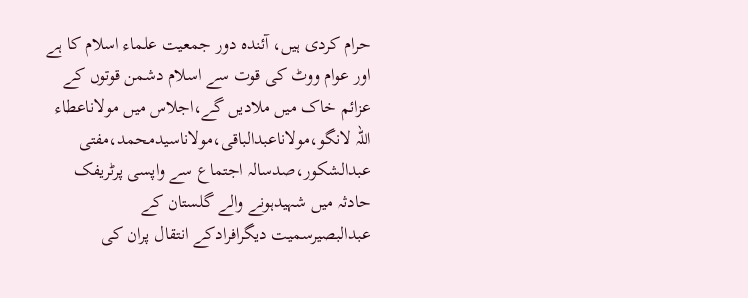حرام کردی ہیں، آئندہ دور جمعیت علماء اسلام کا ہے اور عوام ووٹ کی قوت سے اسلام دشمن قوتوں کے عزائم خاک میں ملادیں گے،اجلاس میں مولاناعطاء اللہ لانگو،مولاناعبدالباقی،مولاناسیدمحمد،مفتی عبدالشکور،صدسالہ اجتماع سے واپسی پرٹریفک حادثہ میں شہیدہونے والے گلستان کے عبدالبصیرسمیت دیگرافرادکے انتقال پران کی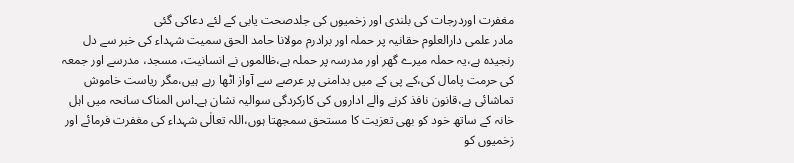مغفرت اوردرجات کی بلندی اور زخمیوں کی جلدصحت یابی کے لئے دعاکی گئی
مادر علمی دارالعلوم حقانیہ پر حملہ اور برادرم مولانا حامد الحق سمیت شہداء کی خبر سے دل رنجیدہ ہے،یہ حملہ میرے گھر اور مدرسہ پر حملہ ہے،ظالموں نے انسانیت، مسجد، مدرسے اور جمعہ کی حرمت پامال کی،کے پی کے میں بدامنی پر عرصے سے آواز اٹھا رہے ہیں،مگر ریاست خاموش تماشائی ہے،قانون نافذ کرنے والے اداروں کی کارکردگی سوالیہ نشان ہے۔اس المناک سانحہ میں اہل خانہ کے ساتھ خود کو بھی تعزیت کا مستحق سمجھتا ہوں،اللہ تعالٰی شہداء کی مغفرت فرمائے اور زخمیوں کو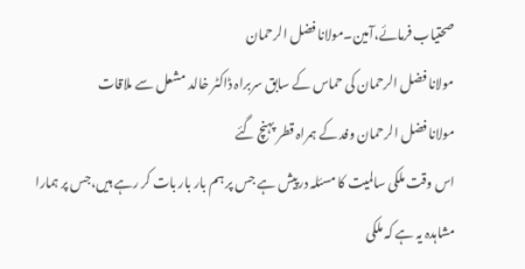صحتیاب فرمائے،آمین۔مولانا فضل الرحمان
مولانا فضل الرحمان کی حماس کے سابق سربراہ ڈاکٹر خالد مشعل سے ملاقات
مولانا فضل الرحمان وفد کے ہمراہ قطر پہنچ گئے
اس وقت ملکی سالمیت کا مسئلہ درپیش ہے جس پر ہم بار بار بات کر رہے ہیں،جس پر ہمارا مشاہدہ یہ ہے کہ ملکی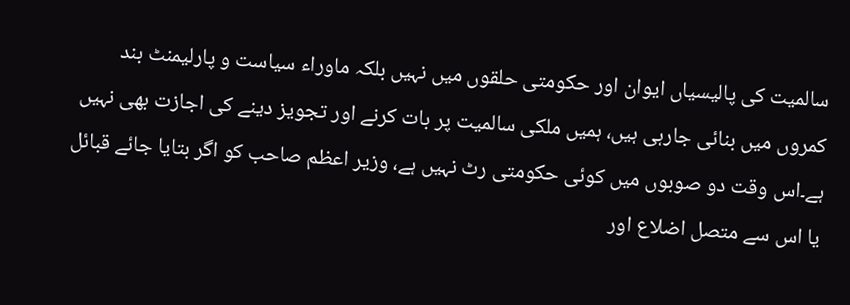سالمیت کی پالیسیاں ایوان اور حکومتی حلقوں میں نہیں بلکہ ماوراء سیاست و پارلیمنٹ بند کمروں میں بنائی جارہی ہیں، ہمیں ملکی سالمیت پر بات کرنے اور تجویز دینے کی اجازت بھی نہیں ہے۔اس وقت دو صوبوں میں کوئی حکومتی رٹ نہیں ہے، وزیر اعظم صاحب کو اگر بتایا جائے قبائل یا اس سے متصل اضلاع اور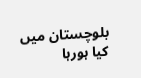بلوچستان میں کیا ہورہا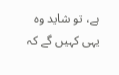ہے، تو شاید وہ یہی کہیں گے کہ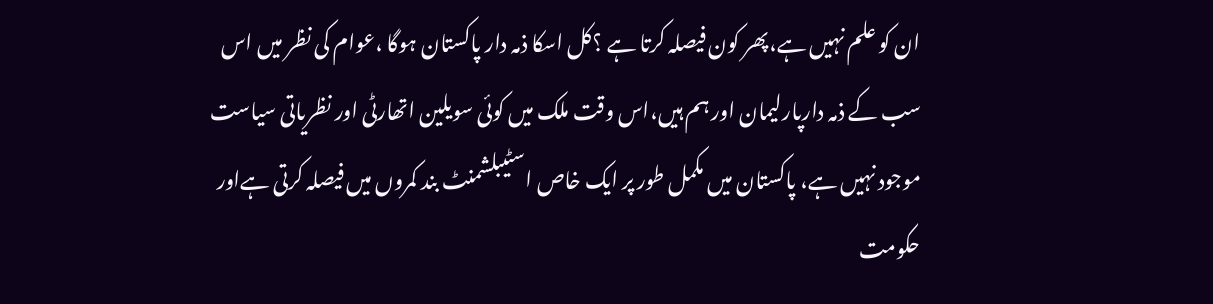ان کو علم نہیں ہے،پھر کون فیصلہ کرتا ہے ؟کل اسکا ذمہ دار پاکستان ہوگا ،عوام کی نظر میں اس سب کے ذمہ دارپارلیمان اور ہم ہیں،اس وقت ملک میں کوئی سویلین اتھارٹی اور نظریاتی سیاست موجود نہیں ہے، پاکستان میں مکمل طور پر ایک خاص اسٹیبلشمنٹ بند کمروں میں فیصلہ کرتی ہےاور حکومت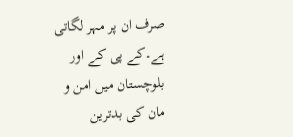صرف ان پر مہر لگاتی ہے۔کے پی کے اور بلوچستان میں امن و مان کی بدترین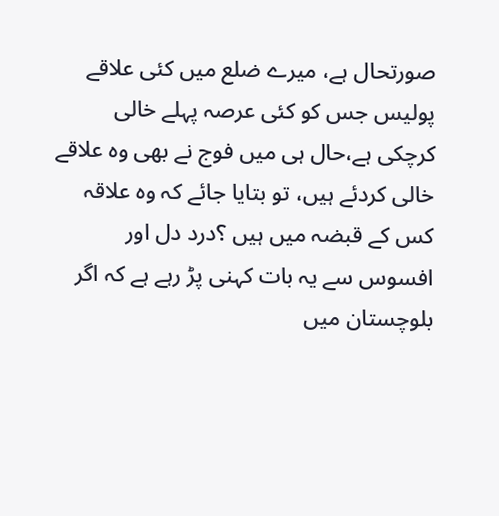صورتحال ہے، میرے ضلع میں کئی علاقے پولیس جس کو کئی عرصہ پہلے خالی کرچکی ہے،حال ہی میں فوج نے بھی وہ علاقے خالی کردئے ہیں، تو بتایا جائے کہ وہ علاقہ کس کے قبضہ میں ہیں ؟درد دل اور افسوس سے یہ بات کہنی پڑ رہے ہے کہ اگر بلوچستان میں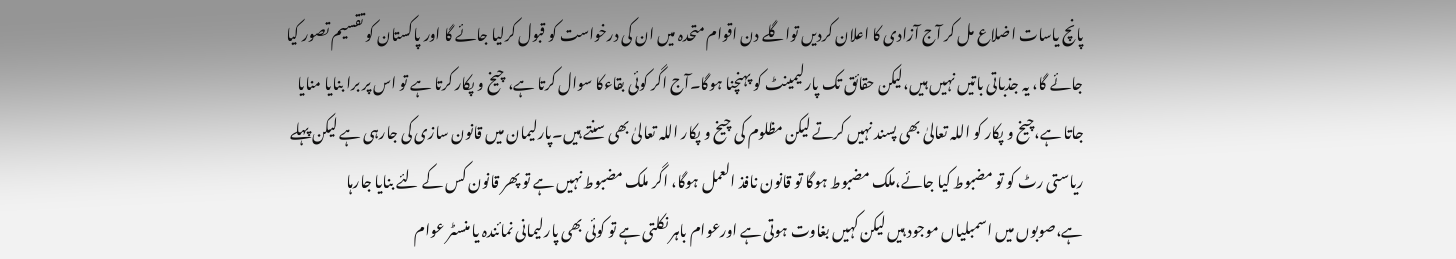پانچ یاسات اضلاع مل کر آج آزادی کا اعلان کردیں تواگلے دن اقوام متحدہ میں ان کی درخواست کو قبول کرلیا جائے گا اور پاکستان کو تقسیم تصور کیا جائے گا، یہ جذباتی باتیں نہیں ہیں،لیکن حقائق تک پارلیمینٹ کو پہنچنا ہوگا۔آج اگر کوئی بقاءکا سوال کرتا ہے، چیخ و پکار کرتا ہے تو اس پر برا بنایا منایا جاتا ہے،چیخ و پکار کو اللہ تعالیٰ بھی پسند نہیں کرتے لیکن مظلوم کی چیخ و پکار اللہ تعالیٰ بھی سنتے ہیں۔پارلیمان میں قانون سازی کی جارہی ہے لیکن پہلے ریاستی رٹ کو تو مضبوط کیا جائے،ملک مضبوط ہوگا تو قانون نافذ العمل ہوگا، اگر ملک مضبوط نہیں ہے تو پھر قانون کس کے لئے بنایا جارہا ہے،صوبوں میں اسمبلیاں موجود ہیں لیکن کہیں بغاوت ہوتی ہے اورعوام باہر نکلتی ہے تو کوئی بھی پارلیمانی نمائندہ یا منسٹر عوام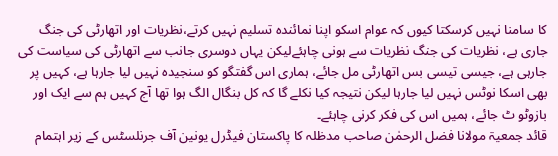کا سامنا نہیں کرسکتا کیوں کہ عوام اسکو اپنا نمائندہ تسلیم نہیں کرتے،نظریات اور اتھارٹی کی جنگ جاری ہے، نظریات کی جنگ نظریات سے ہونی چاہئےلیکن یہاں دوسری جانب سے اتھارٹی کی سیاست کی جارہی ہے، جیسی تیسی بس اتھارٹی مل جائے، ہماری اس گفتگو کو سنجیدہ نہیں لیا جارہا ہے، کہیں پر بھی اسکا نوٹس نہیں لیا جارہا لیکن نتیجہ کیا نکلے گا کہ کل بنگال الگ ہوا تھا آج کہیں ہم سے ایک اور بازوٹو ٹ جائے، ہمیں اس کی فکر کرنی چاہئے۔
قائد جمعیۃ مولانا فضل الرحمٰن صاحب مدظلہ کا پاکستان فیڈرل یونین آف جرنلسٹس کے زیر اہتمام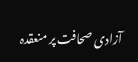آزادی صحافت پر منعقدہ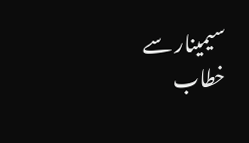سیمینار سے خطاب